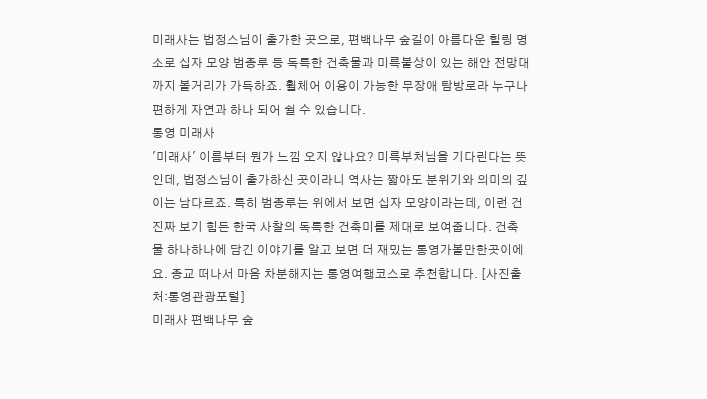미래사는 법정스님이 출가한 곳으로, 편백나무 숲길이 아름다운 힐링 명소로 십자 모양 범종루 등 독특한 건축물과 미륵불상이 있는 해안 전망대까지 볼거리가 가득하죠. 휠체어 이용이 가능한 무장애 탐방로라 누구나 편하게 자연과 하나 되어 쉴 수 있습니다.
통영 미래사
'미래사' 이름부터 뭔가 느낌 오지 않나요? 미륵부처님을 기다린다는 뜻인데, 법정스님이 출가하신 곳이라니 역사는 짧아도 분위기와 의미의 깊이는 남다르죠. 특히 범종루는 위에서 보면 십자 모양이라는데, 이런 건 진짜 보기 힘든 한국 사찰의 독특한 건축미를 제대로 보여줍니다. 건축물 하나하나에 담긴 이야기를 알고 보면 더 재밌는 통영가볼만한곳이에요. 종교 떠나서 마음 차분해지는 통영여행코스로 추천합니다. [사진출처:통영관광포털]
미래사 편백나무 숲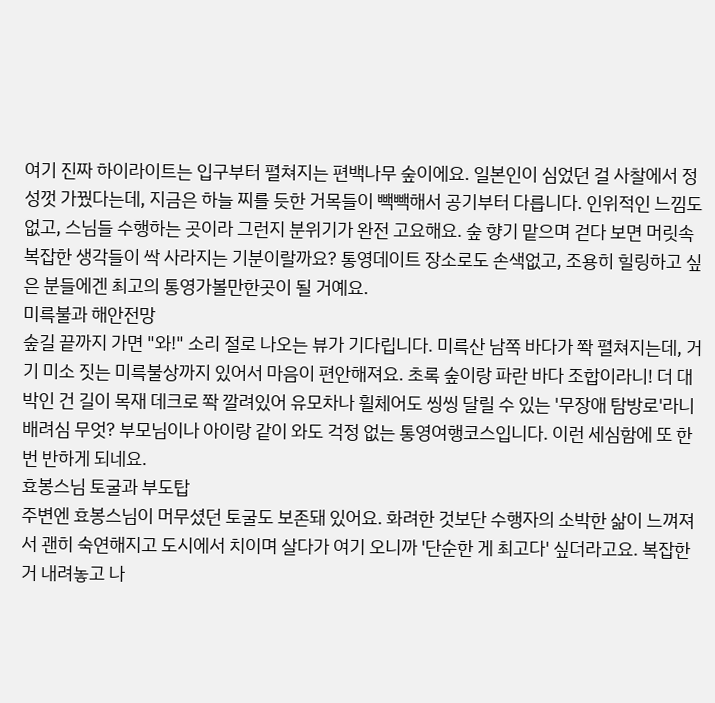여기 진짜 하이라이트는 입구부터 펼쳐지는 편백나무 숲이에요. 일본인이 심었던 걸 사찰에서 정성껏 가꿨다는데, 지금은 하늘 찌를 듯한 거목들이 빽빽해서 공기부터 다릅니다. 인위적인 느낌도 없고, 스님들 수행하는 곳이라 그런지 분위기가 완전 고요해요. 숲 향기 맡으며 걷다 보면 머릿속 복잡한 생각들이 싹 사라지는 기분이랄까요? 통영데이트 장소로도 손색없고, 조용히 힐링하고 싶은 분들에겐 최고의 통영가볼만한곳이 될 거예요.
미륵불과 해안전망
숲길 끝까지 가면 "와!" 소리 절로 나오는 뷰가 기다립니다. 미륵산 남쪽 바다가 쫙 펼쳐지는데, 거기 미소 짓는 미륵불상까지 있어서 마음이 편안해져요. 초록 숲이랑 파란 바다 조합이라니! 더 대박인 건 길이 목재 데크로 쫙 깔려있어 유모차나 휠체어도 씽씽 달릴 수 있는 '무장애 탐방로'라니 배려심 무엇? 부모님이나 아이랑 같이 와도 걱정 없는 통영여행코스입니다. 이런 세심함에 또 한 번 반하게 되네요.
효봉스님 토굴과 부도탑
주변엔 효봉스님이 머무셨던 토굴도 보존돼 있어요. 화려한 것보단 수행자의 소박한 삶이 느껴져서 괜히 숙연해지고 도시에서 치이며 살다가 여기 오니까 '단순한 게 최고다' 싶더라고요. 복잡한 거 내려놓고 나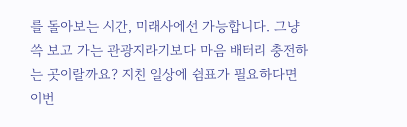를 돌아보는 시간, 미래사에선 가능합니다. 그냥 쓱 보고 가는 관광지라기보다 마음 배터리 충전하는 곳이랄까요? 지친 일상에 쉼표가 필요하다면 이번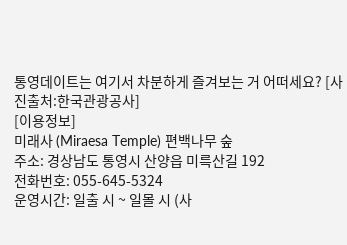통영데이트는 여기서 차분하게 즐겨보는 거 어떠세요? [사진출처:한국관광공사]
[이용정보]
미래사 (Miraesa Temple) 편백나무 숲
주소: 경상남도 통영시 산양읍 미륵산길 192
전화번호: 055-645-5324
운영시간: 일출 시 ~ 일몰 시 (사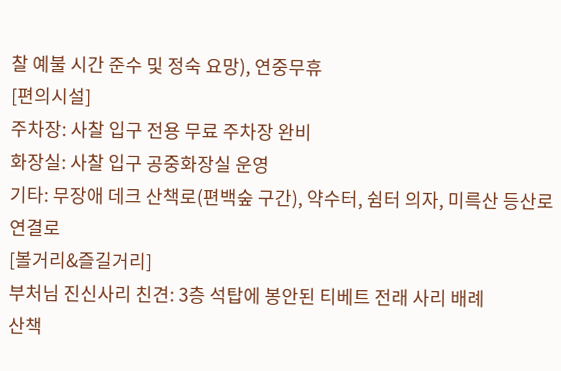찰 예불 시간 준수 및 정숙 요망), 연중무휴
[편의시설]
주차장: 사찰 입구 전용 무료 주차장 완비
화장실: 사찰 입구 공중화장실 운영
기타: 무장애 데크 산책로(편백숲 구간), 약수터, 쉼터 의자, 미륵산 등산로 연결로
[볼거리&즐길거리]
부처님 진신사리 친견: 3층 석탑에 봉안된 티베트 전래 사리 배례
산책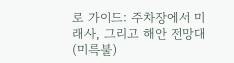로 가이드: 주차장에서 미래사, 그리고 해안 전망대(미륵불)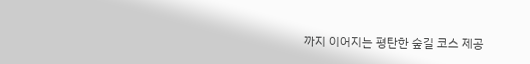까지 이어지는 평탄한 숲길 코스 제공